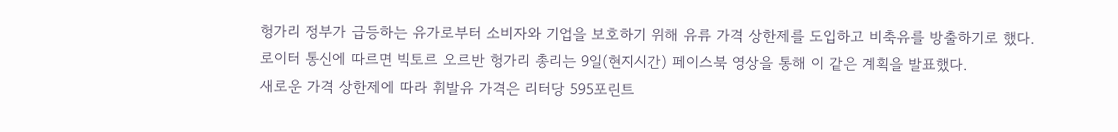헝가리 정부가 급등하는 유가로부터 소비자와 기업을 보호하기 위해 유류 가격 상한제를 도입하고 비축유를 방출하기로 했다.
로이터 통신에 따르면 빅토르 오르반 헝가리 총리는 9일(현지시간) 페이스북 영상을 통해 이 같은 계획을 발표했다.
새로운 가격 상한제에 따라 휘발유 가격은 리터당 595포린트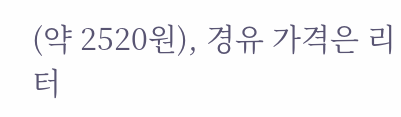(약 2520원), 경유 가격은 리터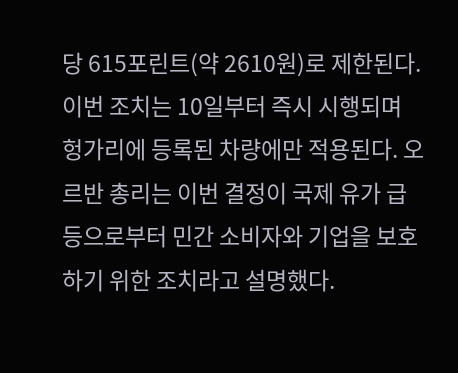당 615포린트(약 2610원)로 제한된다.
이번 조치는 10일부터 즉시 시행되며 헝가리에 등록된 차량에만 적용된다. 오르반 총리는 이번 결정이 국제 유가 급등으로부터 민간 소비자와 기업을 보호하기 위한 조치라고 설명했다.